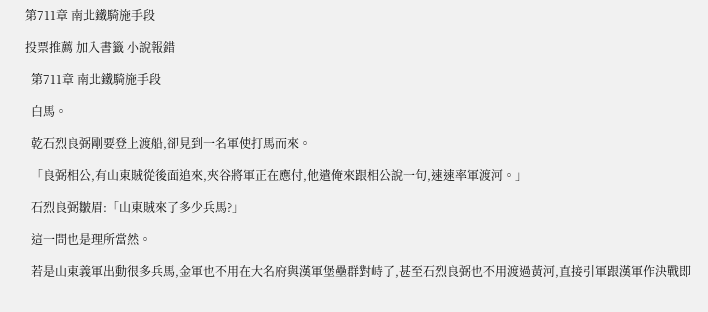第711章 南北鐵騎施手段

投票推薦 加入書籤 小說報錯

  第711章 南北鐵騎施手段

  白馬。

  乾石烈良弼剛要登上渡船,卻見到一名軍使打馬而來。

  「良弼相公,有山東賊從後面追來,夾谷將軍正在應付,他遣俺來跟相公說一句,速速率軍渡河。」

  石烈良弼皺眉:「山東賊來了多少兵馬?」

  這一問也是理所當然。

  若是山東義軍出動很多兵馬,金軍也不用在大名府與漢軍堡壘群對峙了,甚至石烈良弼也不用渡過黃河,直接引軍跟漢軍作決戰即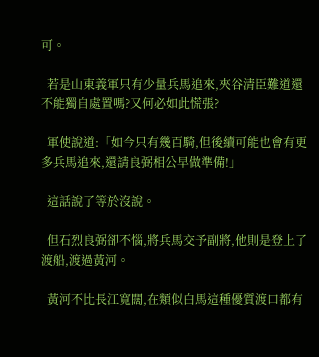可。

  若是山東義軍只有少量兵馬追來,夾谷清臣難道還不能獨自處置嗎?又何必如此慌張?

  軍使說道:「如今只有幾百騎,但後續可能也會有更多兵馬追來,還請良弼相公早做準備!」

  這話說了等於沒說。

  但石烈良弼卻不惱,將兵馬交予副將,他則是登上了渡船,渡過黃河。

  黃河不比長江寬闊,在類似白馬這種優質渡口都有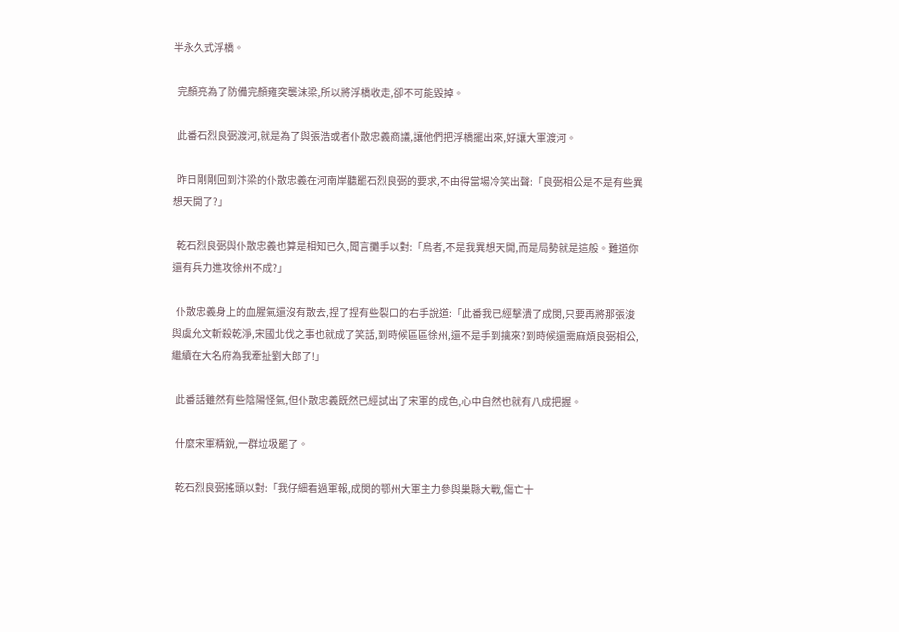半永久式浮橋。

  完顏亮為了防備完顏雍突襲沫梁,所以將浮橋收走,卻不可能毀掉。

  此番石烈良弼渡河,就是為了與張浩或者仆散忠義商議,讓他們把浮橋擺出來,好讓大軍渡河。

  昨日剛剛回到汴梁的仆散忠義在河南岸聽罷石烈良弼的要求,不由得當場冷笑出聲:「良弼相公是不是有些異想天開了?」

  乾石烈良弼與仆散忠義也算是相知已久,聞言攤手以對:「烏者,不是我異想天開,而是局勢就是這般。難道你還有兵力進攻徐州不成?」

  仆散忠義身上的血腥氣還沒有散去,捏了捏有些裂口的右手說道:「此番我已經擊潰了成閔,只要再將那張浚與虞允文斬殺乾淨,宋國北伐之事也就成了笑話,到時候區區徐州,還不是手到擒來?到時候還需麻煩良弼相公,繼續在大名府為我牽扯劉大郎了!」

  此番話雖然有些陰陽怪氣,但仆散忠義既然已經試出了宋軍的成色,心中自然也就有八成把握。

  什麼宋軍精銳,一群垃圾罷了。

  乾石烈良弼搖頭以對:「我仔細看過軍報,成閔的鄂州大軍主力參與巢縣大戰,傷亡十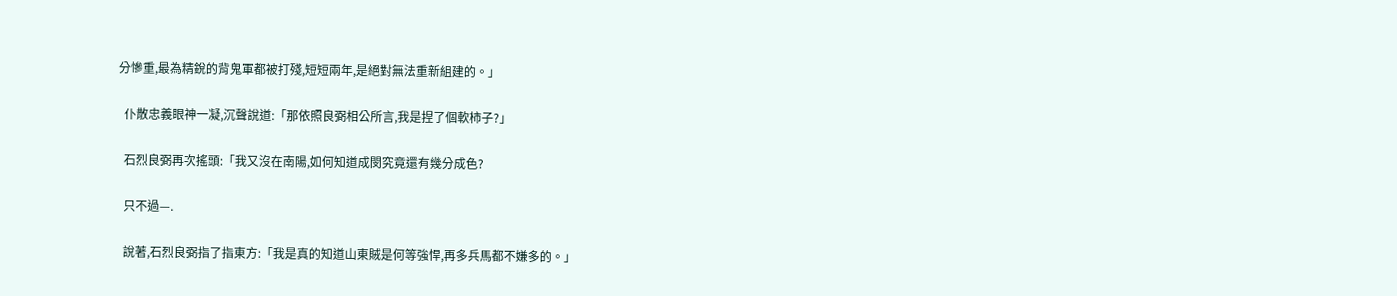分慘重,最為精銳的背鬼軍都被打殘,短短兩年,是絕對無法重新組建的。」

  仆散忠義眼神一凝,沉聲說道:「那依照良弼相公所言,我是捏了個軟柿子?」

  石烈良弼再次搖頭:「我又沒在南陽,如何知道成閔究竟還有幾分成色?

  只不過—.

  說著,石烈良弼指了指東方:「我是真的知道山東賊是何等強悍,再多兵馬都不嫌多的。」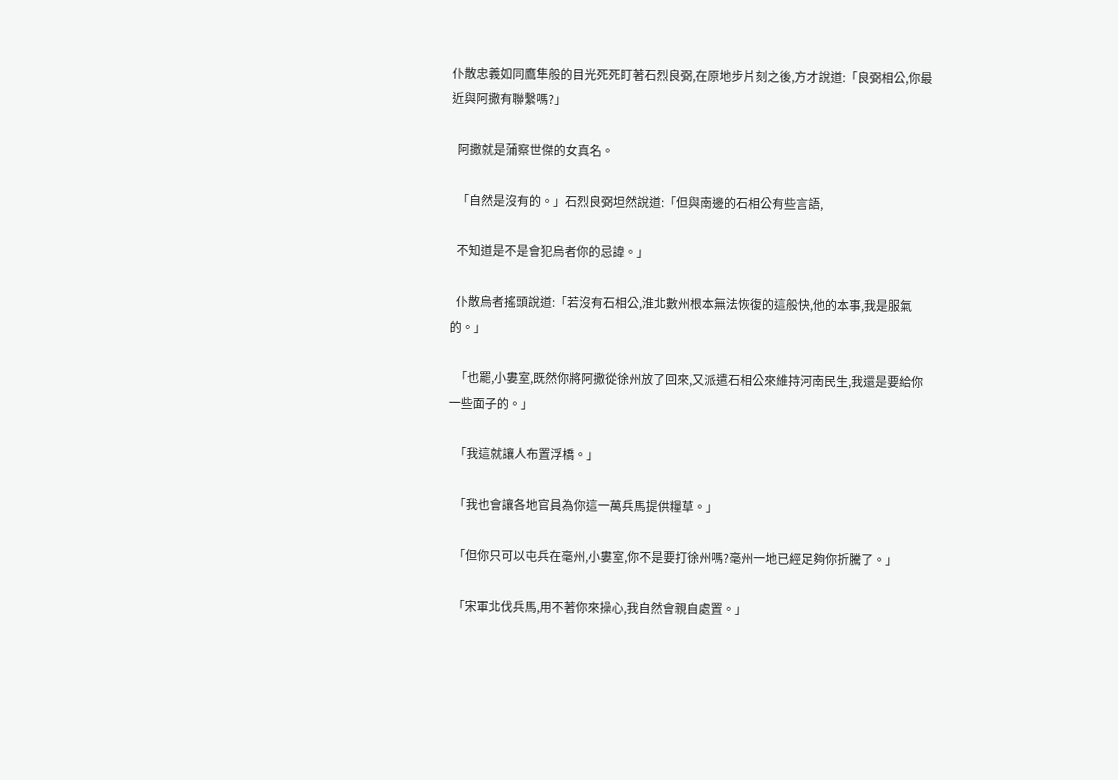仆散忠義如同鷹隼般的目光死死盯著石烈良弼,在原地步片刻之後,方才說道:「良弼相公,你最近與阿撒有聯繫嗎?」

  阿撒就是蒲察世傑的女真名。

  「自然是沒有的。」石烈良弼坦然說道:「但與南邊的石相公有些言語,

  不知道是不是會犯烏者你的忌諱。」

  仆散烏者搖頭說道:「若沒有石相公,淮北數州根本無法恢復的這般快,他的本事,我是服氣的。」

  「也罷,小婁室,既然你將阿撒從徐州放了回來,又派遣石相公來維持河南民生,我還是要給你一些面子的。」

  「我這就讓人布置浮橋。」

  「我也會讓各地官員為你這一萬兵馬提供糧草。」

  「但你只可以屯兵在毫州,小婁室,你不是要打徐州嗎?毫州一地已經足夠你折騰了。」

  「宋軍北伐兵馬,用不著你來操心,我自然會親自處置。」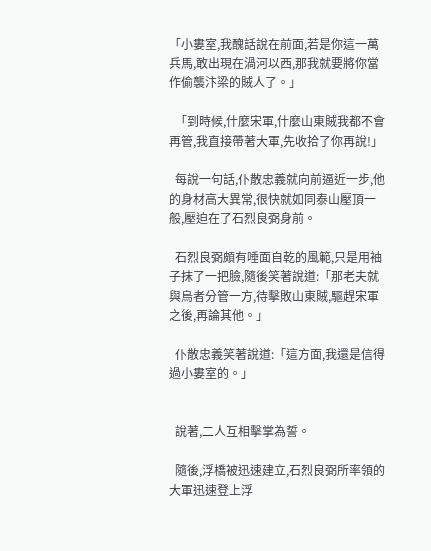「小婁室,我醜話說在前面,若是你這一萬兵馬,敢出現在渦河以西,那我就要將你當作偷襲汴梁的賊人了。」

  「到時候,什麼宋軍,什麼山東賊我都不會再管,我直接帶著大軍,先收拾了你再說!」

  每說一句話,仆散忠義就向前逼近一步,他的身材高大異常,很快就如同泰山壓頂一般,壓迫在了石烈良弼身前。

  石烈良弼頗有唾面自乾的風範,只是用袖子抹了一把臉,隨後笑著說道:「那老夫就與烏者分管一方,待擊敗山東賊,驅趕宋軍之後,再論其他。」

  仆散忠義笑著說道:「這方面,我還是信得過小婁室的。」


  說著,二人互相擊掌為誓。

  隨後,浮橋被迅速建立,石烈良弼所率領的大軍迅速登上浮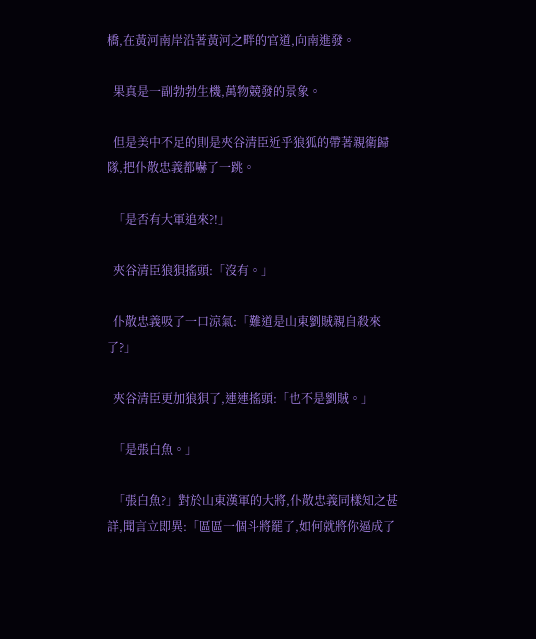橋,在黃河南岸沿著黃河之畔的官道,向南進發。

  果真是一副勃勃生機,萬物競發的景象。

  但是美中不足的則是夾谷清臣近乎狼狐的帶著親衛歸隊,把仆散忠義都嚇了一跳。

  「是否有大軍追來?!」

  夾谷清臣狼狽搖頭:「沒有。」

  仆散忠義吸了一口涼氣:「難道是山東劉賊親自殺來了?」

  夾谷清臣更加狼狽了,連連搖頭:「也不是劉賊。」

  「是張白魚。」

  「張白魚?」對於山東漢軍的大將,仆散忠義同樣知之甚詳,聞言立即異:「區區一個斗將罷了,如何就將你逼成了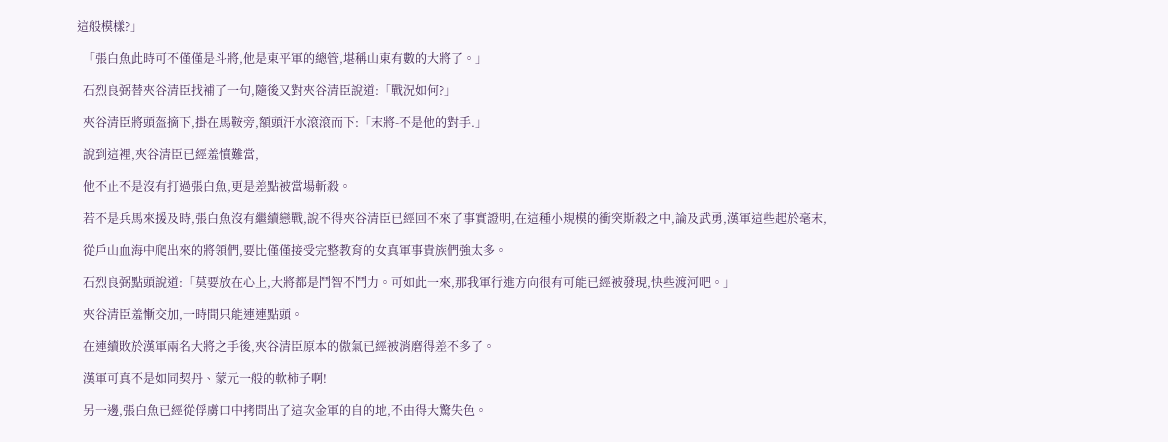這般模樣?」

  「張白魚此時可不僅僅是斗將,他是東平軍的總管,堪稱山東有數的大將了。」

  石烈良弼替夾谷清臣找補了一句,隨後又對夾谷清臣說道:「戰況如何?」

  夾谷清臣將頭盔摘下,掛在馬鞍旁,額頭汗水滾滾而下:「末將-不是他的對手.」

  說到這裡,夾谷清臣已經羞憤難當,

  他不止不是沒有打過張白魚,更是差點被當場斬殺。

  若不是兵馬來援及時,張白魚沒有繼續戀戰,說不得夾谷清臣已經回不來了事實證明,在這種小規模的衝突斯殺之中,論及武勇,漢軍這些起於毫末,

  從戶山血海中爬出來的將領們,要比僅僅接受完整教育的女真軍事貴族們強太多。

  石烈良弼點頭說道:「莫要放在心上,大將都是鬥智不鬥力。可如此一來,那我軍行進方向很有可能已經被發現,快些渡河吧。」

  夾谷清臣羞慚交加,一時間只能連連點頭。

  在連續敗於漢軍兩名大將之手後,夾谷清臣原本的傲氣已經被消磨得差不多了。

  漢軍可真不是如同契丹、蒙元一般的軟柿子啊!

  另一邊,張白魚已經從俘虜口中拷問出了這次金軍的自的地,不由得大驚失色。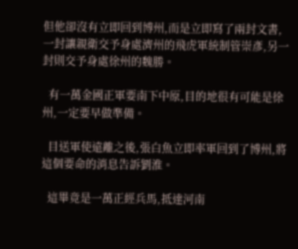但他卻沒有立即回到博州,而是立即寫了兩封文書,一封讓親衛交予身處濟州的飛虎軍統制管崇彥,另一封則交予身處徐州的魏勝。

  有一萬金國正軍要南下中原,目的地很有可能是徐州,一定要早做準備。

  目送軍使遠離之後,張白魚立即率軍回到了博州,將這個要命的消息告訴劉淮。

  這畢竟是一萬正經兵馬,抵達河南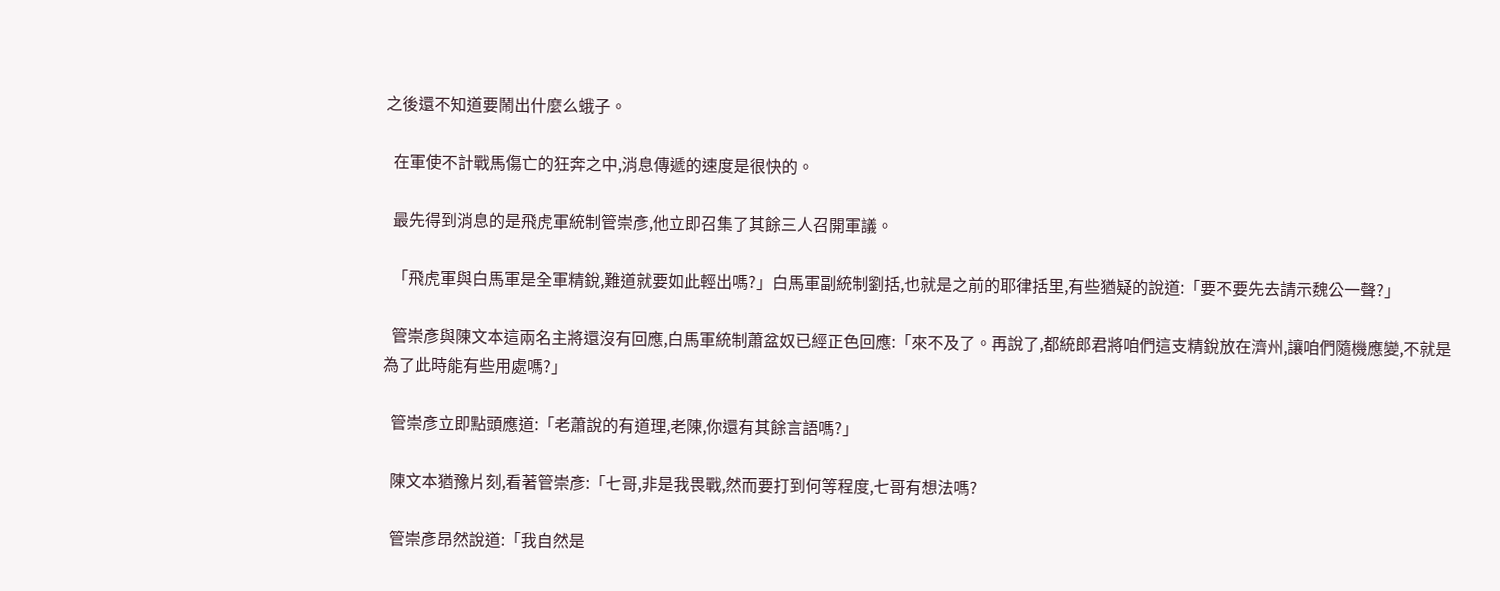之後還不知道要鬧出什麼么蛾子。

  在軍使不計戰馬傷亡的狂奔之中,消息傳遞的速度是很快的。

  最先得到消息的是飛虎軍統制管崇彥,他立即召集了其餘三人召開軍議。

  「飛虎軍與白馬軍是全軍精銳,難道就要如此輕出嗎?」白馬軍副統制劉括,也就是之前的耶律括里,有些猶疑的說道:「要不要先去請示魏公一聲?」

  管崇彥與陳文本這兩名主將還沒有回應,白馬軍統制蕭盆奴已經正色回應:「來不及了。再說了,都統郎君將咱們這支精銳放在濟州,讓咱們隨機應變,不就是為了此時能有些用處嗎?」

  管崇彥立即點頭應道:「老蕭說的有道理,老陳,你還有其餘言語嗎?」

  陳文本猶豫片刻,看著管崇彥:「七哥,非是我畏戰,然而要打到何等程度,七哥有想法嗎?

  管崇彥昂然說道:「我自然是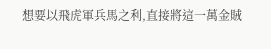想要以飛虎軍兵馬之利,直接將這一萬金賊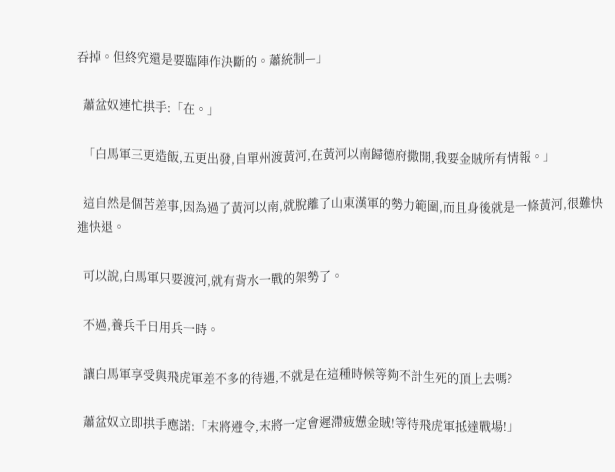吞掉。但終究還是要臨陣作決斷的。蕭統制—」

  蕭盆奴連忙拱手:「在。」

  「白馬軍三更造飯,五更出發,自單州渡黃河,在黃河以南歸德府撒開,我要金賊所有情報。」

  這自然是個苦差事,因為過了黃河以南,就脫離了山東漢軍的勢力範圍,而且身後就是一條黃河,很難快進快退。

  可以說,白馬軍只要渡河,就有背水一戰的架勢了。

  不過,養兵千日用兵一時。

  讓白馬軍享受與飛虎軍差不多的待遇,不就是在這種時候等夠不計生死的頂上去嗎?

  蕭盆奴立即拱手應諾:「末將遵令,末將一定會遲滯疲憊金賊!等待飛虎軍抵達戰場!」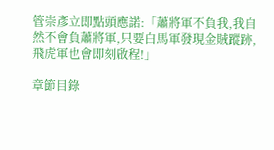管崇彥立即點頭應諾:「蕭將軍不負我,我自然不會負蕭將軍,只要白馬軍發現金賊蹤跡,飛虎軍也會即刻啟程!」

章節目錄